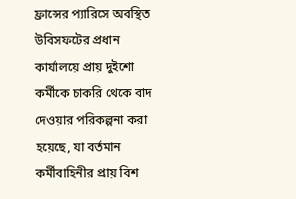ফ্রান্সের প্যারিসে অবস্থিত উবিসফটের প্রধান কার্যালয়ে প্রায় দুইশো কর্মীকে চাকরি থেকে বাদ দেওয়ার পরিকল্পনা করা হয়েছে, যা বর্তমান কর্মীবাহিনীর প্রায় বিশ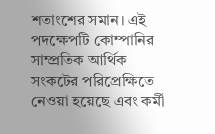শতাংশের সমান। এই পদক্ষেপটি কোম্পানির সাম্প্রতিক আর্থিক সংকটের পরিপ্রেক্ষিতে নেওয়া হয়েছে এবং কর্মী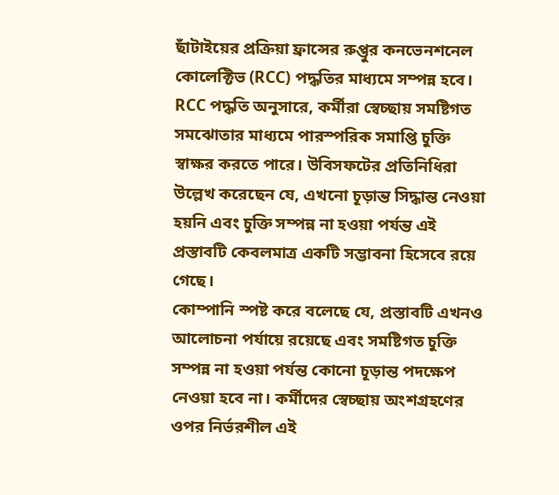ছাঁটাইয়ের প্রক্রিয়া ফ্রান্সের রুপ্তুর কনভেনশনেল কোলেক্টিভ (RCC) পদ্ধতির মাধ্যমে সম্পন্ন হবে।
RCC পদ্ধতি অনুসারে, কর্মীরা স্বেচ্ছায় সমষ্টিগত সমঝোতার মাধ্যমে পারস্পরিক সমাপ্তি চুক্তি স্বাক্ষর করতে পারে। উবিসফটের প্রতিনিধিরা উল্লেখ করেছেন যে, এখনো চূড়ান্ত সিদ্ধান্ত নেওয়া হয়নি এবং চুক্তি সম্পন্ন না হওয়া পর্যন্ত এই প্রস্তাবটি কেবলমাত্র একটি সম্ভাবনা হিসেবে রয়ে গেছে।
কোম্পানি স্পষ্ট করে বলেছে যে, প্রস্তাবটি এখনও আলোচনা পর্যায়ে রয়েছে এবং সমষ্টিগত চুক্তি সম্পন্ন না হওয়া পর্যন্ত কোনো চূড়ান্ত পদক্ষেপ নেওয়া হবে না। কর্মীদের স্বেচ্ছায় অংশগ্রহণের ওপর নির্ভরশীল এই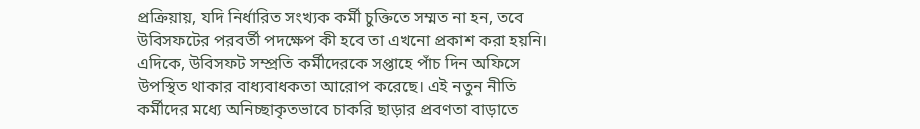প্রক্রিয়ায়, যদি নির্ধারিত সংখ্যক কর্মী চুক্তিতে সম্মত না হন, তবে উবিসফটের পরবর্তী পদক্ষেপ কী হবে তা এখনো প্রকাশ করা হয়নি।
এদিকে, উবিসফট সম্প্রতি কর্মীদেরকে সপ্তাহে পাঁচ দিন অফিসে উপস্থিত থাকার বাধ্যবাধকতা আরোপ করেছে। এই নতুন নীতি কর্মীদের মধ্যে অনিচ্ছাকৃতভাবে চাকরি ছাড়ার প্রবণতা বাড়াতে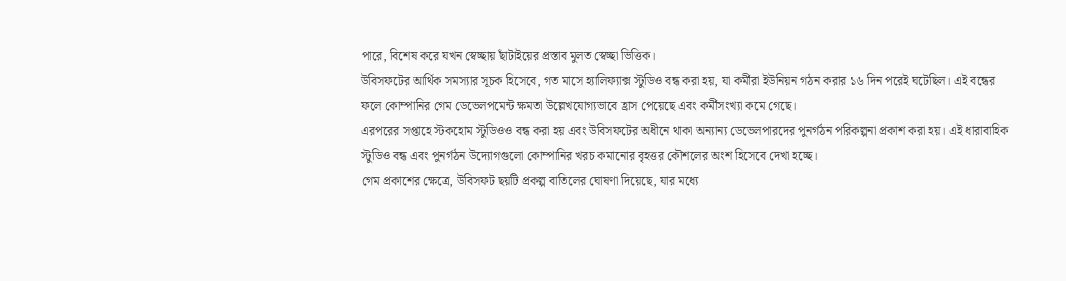পারে, বিশেষ করে যখন স্বেচ্ছায় ছাঁটাইয়ের প্রস্তাব মুলত স্বেচ্ছা ভিত্তিক।
উবিসফটের আর্থিক সমস্যার সূচক হিসেবে, গত মাসে হ্যালিফ্যাক্স স্টুডিও বন্ধ করা হয়, যা কর্মীরা ইউনিয়ন গঠন করার ১৬ দিন পরেই ঘটেছিল। এই বন্ধের ফলে কোম্পানির গেম ডেভেলপমেন্ট ক্ষমতা উল্লেখযোগ্যভাবে হ্রাস পেয়েছে এবং কর্মীসংখ্যা কমে গেছে।
এরপরের সপ্তাহে স্টকহোম স্টুডিওও বন্ধ করা হয় এবং উবিসফটের অধীনে থাকা অন্যান্য ডেভেলপারদের পুনর্গঠন পরিকল্পনা প্রকাশ করা হয়। এই ধারাবাহিক স্টুডিও বন্ধ এবং পুনর্গঠন উদ্যোগগুলো কোম্পানির খরচ কমানোর বৃহত্তর কৌশলের অংশ হিসেবে দেখা হচ্ছে।
গেম প্রকাশের ক্ষেত্রে, উবিসফট ছয়টি প্রকল্প বাতিলের ঘোষণা দিয়েছে, যার মধ্যে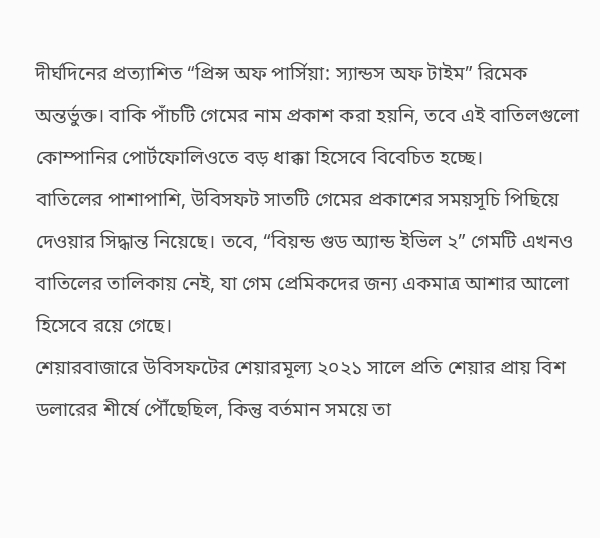দীর্ঘদিনের প্রত্যাশিত “প্রিন্স অফ পার্সিয়া: স্যান্ডস অফ টাইম” রিমেক অন্তর্ভুক্ত। বাকি পাঁচটি গেমের নাম প্রকাশ করা হয়নি, তবে এই বাতিলগুলো কোম্পানির পোর্টফোলিওতে বড় ধাক্কা হিসেবে বিবেচিত হচ্ছে।
বাতিলের পাশাপাশি, উবিসফট সাতটি গেমের প্রকাশের সময়সূচি পিছিয়ে দেওয়ার সিদ্ধান্ত নিয়েছে। তবে, “বিয়ন্ড গুড অ্যান্ড ইভিল ২” গেমটি এখনও বাতিলের তালিকায় নেই, যা গেম প্রেমিকদের জন্য একমাত্র আশার আলো হিসেবে রয়ে গেছে।
শেয়ারবাজারে উবিসফটের শেয়ারমূল্য ২০২১ সালে প্রতি শেয়ার প্রায় বিশ ডলারের শীর্ষে পৌঁছেছিল, কিন্তু বর্তমান সময়ে তা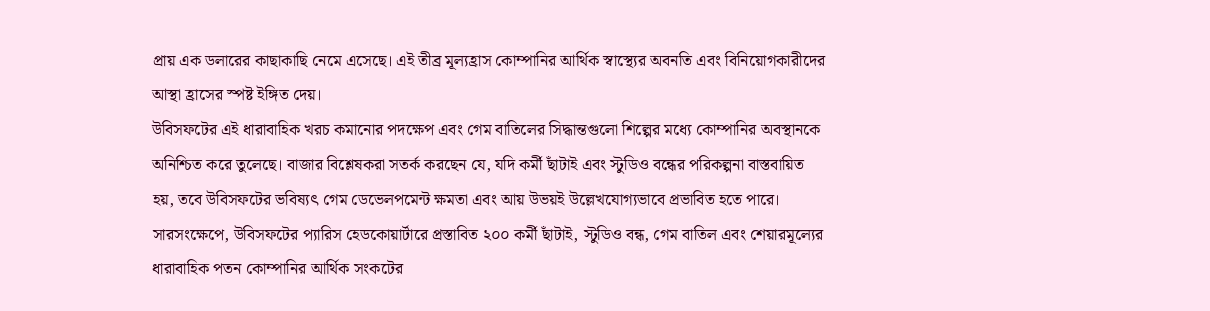প্রায় এক ডলারের কাছাকাছি নেমে এসেছে। এই তীব্র মূল্যহ্রাস কোম্পানির আর্থিক স্বাস্থ্যের অবনতি এবং বিনিয়োগকারীদের আস্থা হ্রাসের স্পষ্ট ইঙ্গিত দেয়।
উবিসফটের এই ধারাবাহিক খরচ কমানোর পদক্ষেপ এবং গেম বাতিলের সিদ্ধান্তগুলো শিল্পের মধ্যে কোম্পানির অবস্থানকে অনিশ্চিত করে তুলেছে। বাজার বিশ্লেষকরা সতর্ক করছেন যে, যদি কর্মী ছাঁটাই এবং স্টুডিও বন্ধের পরিকল্পনা বাস্তবায়িত হয়, তবে উবিসফটের ভবিষ্যৎ গেম ডেভেলপমেন্ট ক্ষমতা এবং আয় উভয়ই উল্লেখযোগ্যভাবে প্রভাবিত হতে পারে।
সারসংক্ষেপে, উবিসফটের প্যারিস হেডকোয়ার্টারে প্রস্তাবিত ২০০ কর্মী ছাঁটাই, স্টুডিও বন্ধ, গেম বাতিল এবং শেয়ারমূল্যের ধারাবাহিক পতন কোম্পানির আর্থিক সংকটের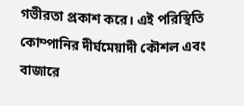গভীরতা প্রকাশ করে। এই পরিস্থিতি কোম্পানির দীর্ঘমেয়াদী কৌশল এবং বাজারে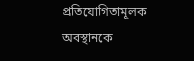প্রতিযোগিতামূলক অবস্থানকে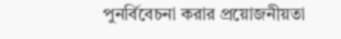পুনর্বিবেচনা করার প্রয়োজনীয়তা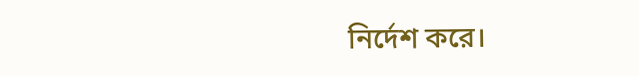নির্দেশ করে।